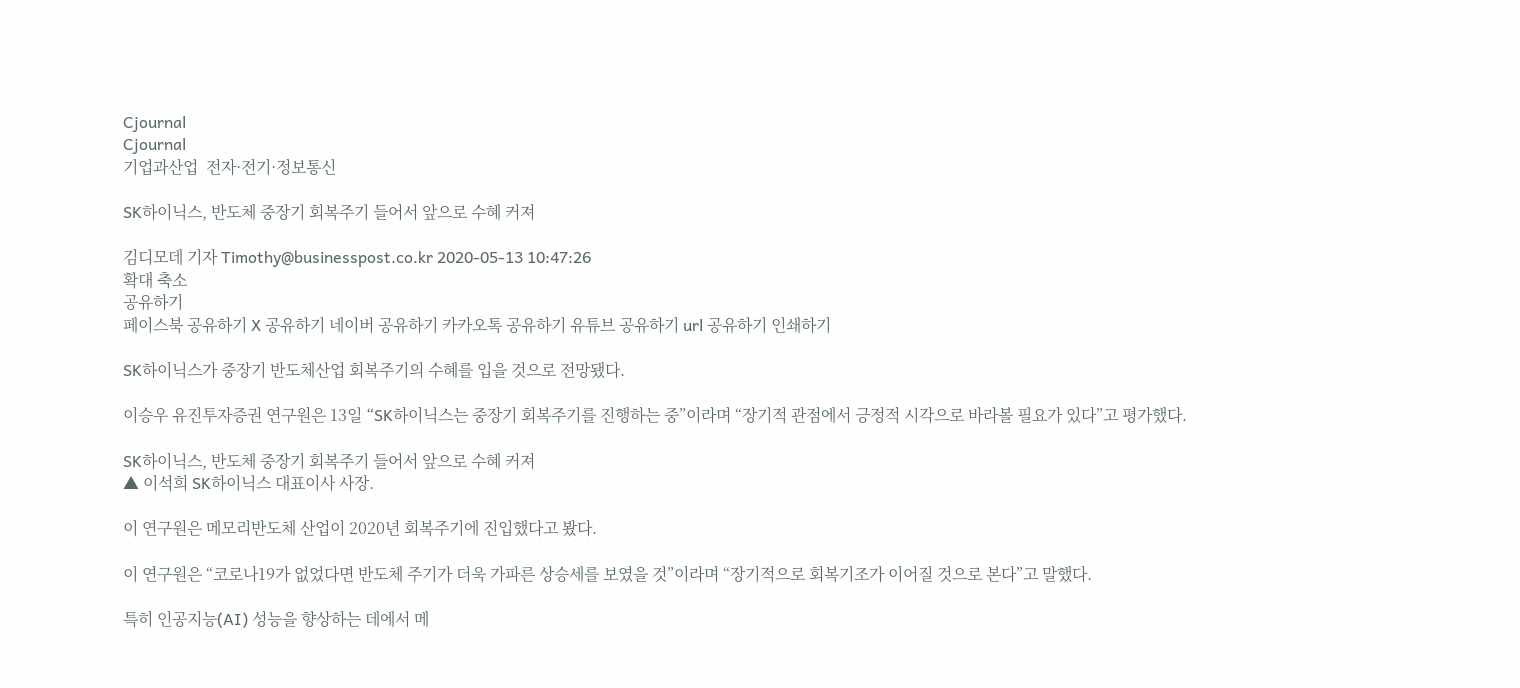Cjournal
Cjournal
기업과산업  전자·전기·정보통신

SK하이닉스, 반도체 중장기 회복주기 들어서 앞으로 수혜 커져

김디모데 기자 Timothy@businesspost.co.kr 2020-05-13 10:47:26
확대 축소
공유하기
페이스북 공유하기 X 공유하기 네이버 공유하기 카카오톡 공유하기 유튜브 공유하기 url 공유하기 인쇄하기

SK하이닉스가 중장기 반도체산업 회복주기의 수혜를 입을 것으로 전망됐다.

이승우 유진투자증권 연구원은 13일 “SK하이닉스는 중장기 회복주기를 진행하는 중”이라며 “장기적 관점에서 긍정적 시각으로 바라볼 필요가 있다”고 평가했다.

SK하이닉스, 반도체 중장기 회복주기 들어서 앞으로 수혜 커져
▲ 이석희 SK하이닉스 대표이사 사장.

이 연구원은 메모리반도체 산업이 2020년 회복주기에 진입했다고 봤다.

이 연구원은 “코로나19가 없었다면 반도체 주기가 더욱 가파른 상승세를 보였을 것”이라며 “장기적으로 회복기조가 이어질 것으로 본다”고 말했다.

특히 인공지능(AI) 성능을 향상하는 데에서 메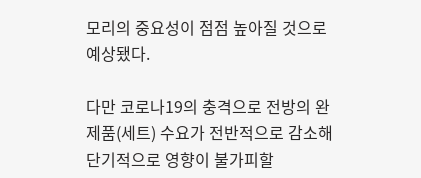모리의 중요성이 점점 높아질 것으로 예상됐다.

다만 코로나19의 충격으로 전방의 완제품(세트) 수요가 전반적으로 감소해 단기적으로 영향이 불가피할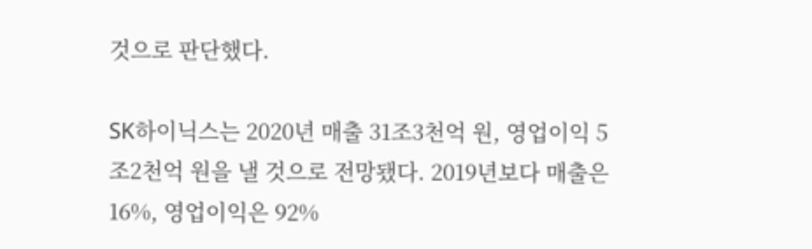것으로 판단했다.

SK하이닉스는 2020년 매출 31조3천억 원, 영업이익 5조2천억 원을 낼 것으로 전망됐다. 2019년보다 매출은 16%, 영업이익은 92%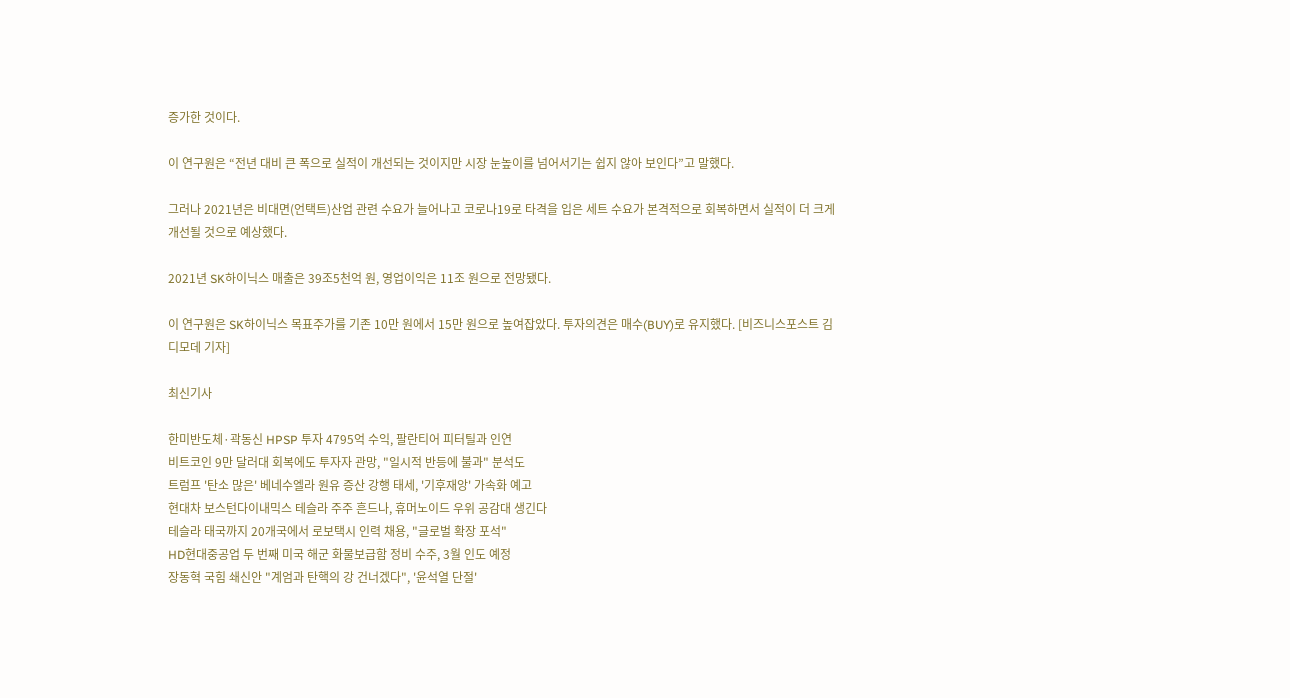증가한 것이다.

이 연구원은 “전년 대비 큰 폭으로 실적이 개선되는 것이지만 시장 눈높이를 넘어서기는 쉽지 않아 보인다”고 말했다.

그러나 2021년은 비대면(언택트)산업 관련 수요가 늘어나고 코로나19로 타격을 입은 세트 수요가 본격적으로 회복하면서 실적이 더 크게 개선될 것으로 예상했다.

2021년 SK하이닉스 매출은 39조5천억 원, 영업이익은 11조 원으로 전망됐다.

이 연구원은 SK하이닉스 목표주가를 기존 10만 원에서 15만 원으로 높여잡았다. 투자의견은 매수(BUY)로 유지했다. [비즈니스포스트 김디모데 기자]

최신기사

한미반도체·곽동신 HPSP 투자 4795억 수익, 팔란티어 피터틸과 인연
비트코인 9만 달러대 회복에도 투자자 관망, "일시적 반등에 불과" 분석도
트럼프 '탄소 많은' 베네수엘라 원유 증산 강행 태세, '기후재앙' 가속화 예고
현대차 보스턴다이내믹스 테슬라 주주 흔드나, 휴머노이드 우위 공감대 생긴다
테슬라 태국까지 20개국에서 로보택시 인력 채용, "글로벌 확장 포석"
HD현대중공업 두 번째 미국 해군 화물보급함 정비 수주, 3월 인도 예정
장동혁 국힘 쇄신안 "계엄과 탄핵의 강 건너겠다", '윤석열 단절'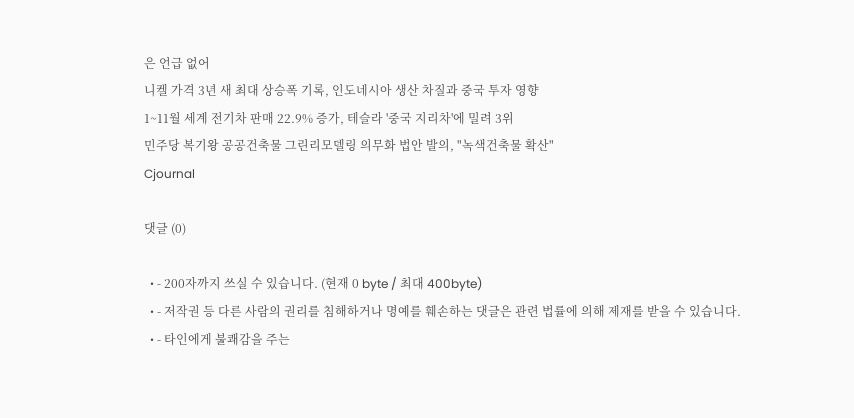은 언급 없어
니켈 가격 3년 새 최대 상승폭 기록, 인도네시아 생산 차질과 중국 투자 영향
1~11월 세계 전기차 판매 22.9% 증가, 테슬라 '중국 지리차'에 밀려 3위
민주당 복기왕 공공건축물 그린리모델링 의무화 법안 발의, "녹색건축물 확산"
Cjournal

댓글 (0)

  • - 200자까지 쓰실 수 있습니다. (현재 0 byte / 최대 400byte)
  • - 저작권 등 다른 사람의 권리를 침해하거나 명예를 훼손하는 댓글은 관련 법률에 의해 제재를 받을 수 있습니다.
  • - 타인에게 불쾌감을 주는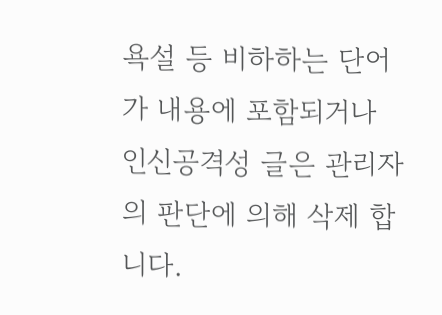욕설 등 비하하는 단어가 내용에 포함되거나 인신공격성 글은 관리자의 판단에 의해 삭제 합니다.